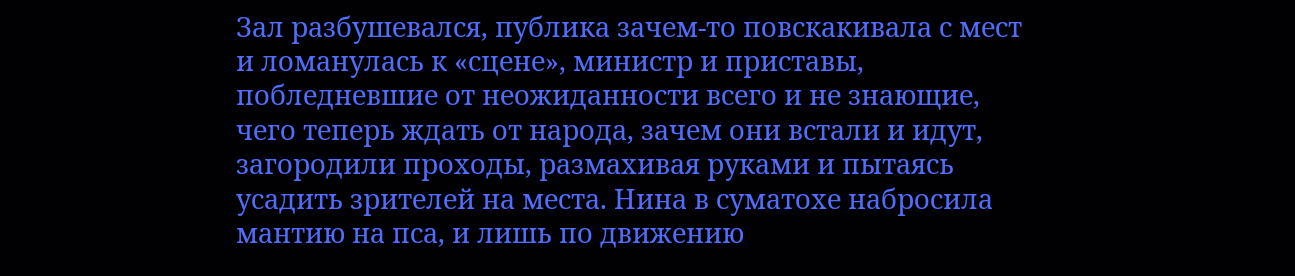Зал разбушевался, публика зачем-то повскакивала с мест и ломанулась к «сцене», министр и приставы, побледневшие от неожиданности всего и не знающие, чего теперь ждать от народа, зачем они встали и идут, загородили проходы, размахивая руками и пытаясь усадить зрителей на места. Нина в суматохе набросила мантию на пса, и лишь по движению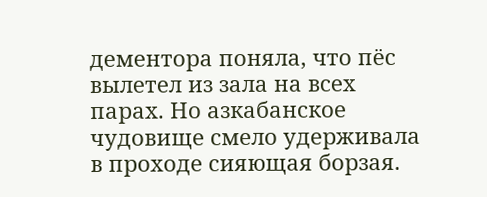дементора поняла, что пёс вылетел из зала на всех парах. Но азкабанское чудовище смело удерживала в проходе сияющая борзая.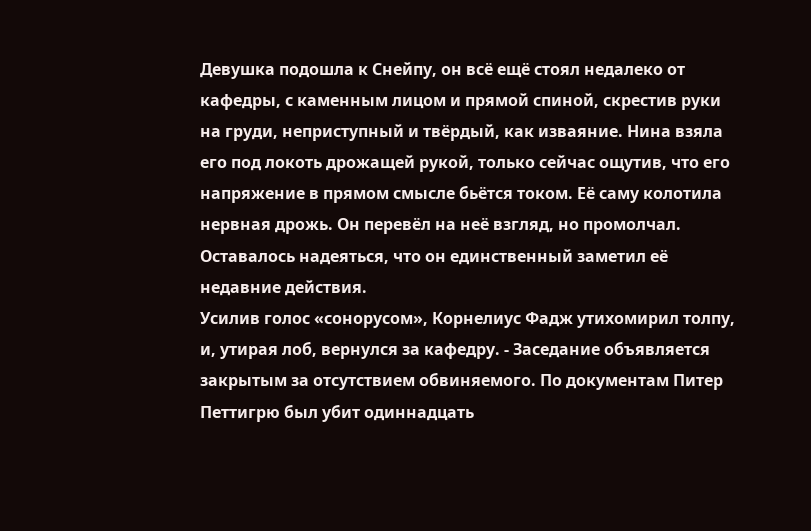Девушка подошла к Снейпу, он всё ещё стоял недалеко от кафедры, с каменным лицом и прямой спиной, скрестив руки на груди, неприступный и твёрдый, как изваяние. Нина взяла его под локоть дрожащей рукой, только сейчас ощутив, что его напряжение в прямом смысле бьётся током. Её саму колотила нервная дрожь. Он перевёл на неё взгляд, но промолчал. Оставалось надеяться, что он единственный заметил её недавние действия.
Усилив голос «сонорусом», Корнелиус Фадж утихомирил толпу, и, утирая лоб, вернулся за кафедру. - Заседание объявляется закрытым за отсутствием обвиняемого. По документам Питер Петтигрю был убит одиннадцать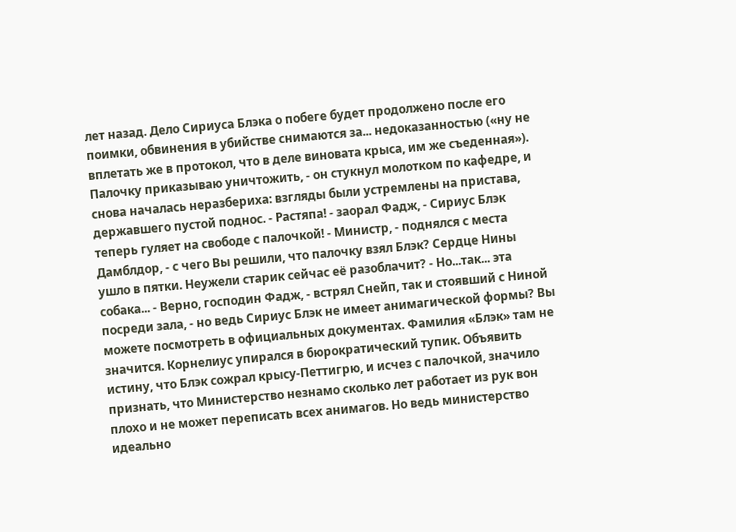лет назад. Дело Сириуса Блэка о побеге будет продолжено после его поимки, обвинения в убийстве снимаются за... недоказанностью («ну не вплетать же в протокол, что в деле виновата крыса, им же съеденная»). Палочку приказываю уничтожить, - он стукнул молотком по кафедре, и снова началась неразбериха: взгляды были устремлены на пристава, державшего пустой поднос. - Растяпа! - заорал Фадж, - Сириус Блэк теперь гуляет на свободе с палочкой! - Министр, - поднялся с места Дамблдор, - с чего Вы решили, что палочку взял Блэк? Сердце Нины ушло в пятки. Неужели старик сейчас её разоблачит? - Но...так... эта собака... - Верно, господин Фадж, - встрял Снейп, так и стоявший с Ниной посреди зала, - но ведь Сириус Блэк не имеет анимагической формы? Вы можете посмотреть в официальных документах. Фамилия «Блэк» там не значится. Корнелиус упирался в бюрократический тупик. Объявить истину, что Блэк сожрал крысу-Петтигрю, и исчез с палочкой, значило признать, что Министерство незнамо сколько лет работает из рук вон плохо и не может переписать всех анимагов. Но ведь министерство идеально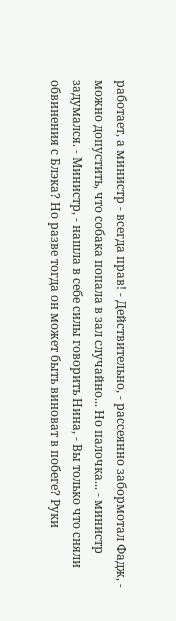работает, а министр - всегда прав! - Действительно, - рассеянно забормотал Фадж, - можно допустить, что собака попала в зал случайно... Но палочка... - министр задумался. - Министр, - нашла в себе силы говорить Нина, - Вы только что сняли обвинения с Блэка? Но разве тогда он может быть виноват в побеге? Руки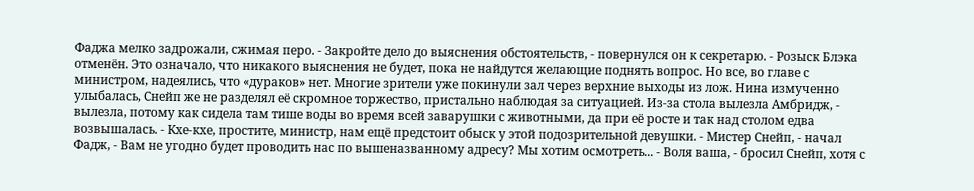Фаджа мелко задрожали, сжимая перо. - Закройте дело до выяснения обстоятельств, - повернулся он к секретарю. - Розыск Блэка отменён. Это означало, что никакого выяснения не будет, пока не найдутся желающие поднять вопрос. Но все, во главе с министром, надеялись, что «дураков» нет. Многие зрители уже покинули зал через верхние выходы из лож. Нина измученно улыбалась, Снейп же не разделял её скромное торжество, пристально наблюдая за ситуацией. Из-за стола вылезла Амбридж, - вылезла, потому как сидела там тише воды во время всей заварушки с животными, да при её росте и так над столом едва возвышалась. - Кхе-кхе, простите, министр, нам ещё предстоит обыск у этой подозрительной девушки. - Мистер Снейп, - начал Фадж, - Вам не угодно будет проводить нас по вышеназванному адресу? Мы хотим осмотреть... - Воля ваша, - бросил Снейп, хотя с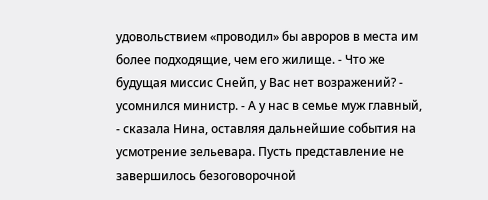удовольствием «проводил» бы авроров в места им более подходящие, чем его жилище. - Что же будущая миссис Снейп, у Вас нет возражений? - усомнился министр. - А у нас в семье муж главный, - сказала Нина, оставляя дальнейшие события на усмотрение зельевара. Пусть представление не завершилось безоговорочной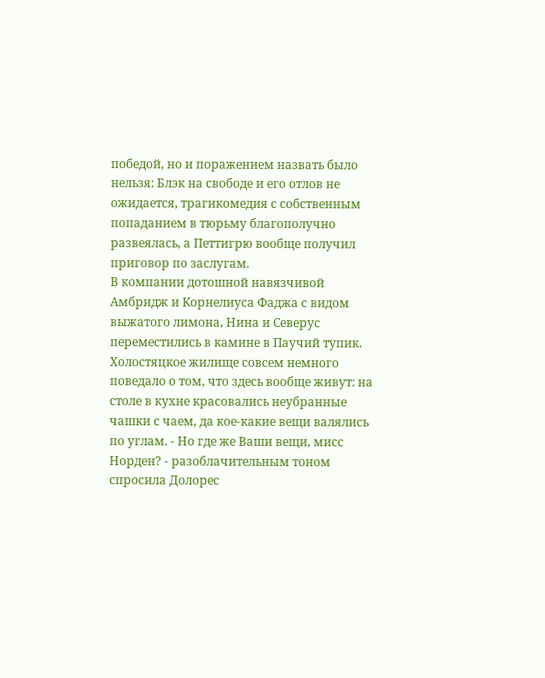победой, но и поражением назвать было нельзя: Блэк на свободе и его отлов не ожидается, трагикомедия с собственным попаданием в тюрьму благополучно развеялась, а Петтигрю вообще получил приговор по заслугам.
В компании дотошной навязчивой Амбридж и Корнелиуса Фаджа с видом выжатого лимона, Нина и Северус переместились в камине в Паучий тупик. Холостяцкое жилище совсем немного поведало о том, что здесь вообще живут: на столе в кухне красовались неубранные чашки с чаем, да кое-какие вещи валялись по углам. - Но где же Ваши вещи, мисс Норден? - разоблачительным тоном спросила Долорес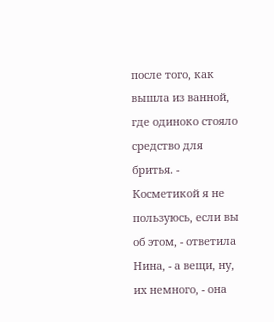после того, как вышла из ванной, где одиноко стояло средство для бритья. - Косметикой я не пользуюсь, если вы об этом, - ответила Нина, - а вещи, ну, их немного, - она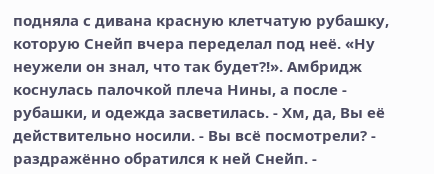подняла с дивана красную клетчатую рубашку, которую Снейп вчера переделал под неё. «Ну неужели он знал, что так будет?!». Амбридж коснулась палочкой плеча Нины, а после - рубашки, и одежда засветилась. - Хм, да, Вы её действительно носили. - Вы всё посмотрели? - раздражённо обратился к ней Снейп. -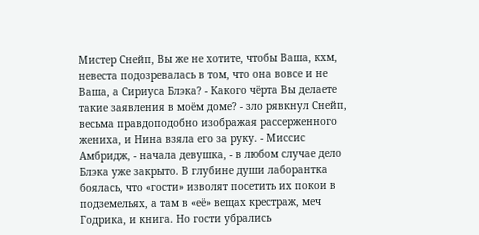Мистер Снейп, Вы же не хотите, чтобы Ваша, кхм, невеста подозревалась в том, что она вовсе и не Ваша, а Сириуса Блэка? - Какого чёрта Вы делаете такие заявления в моём доме? - зло рявкнул Снейп, весьма правдоподобно изображая рассерженного жениха, и Нина взяла его за руку. - Миссис Амбридж, - начала девушка, - в любом случае дело Блэка уже закрыто. В глубине души лаборантка боялась, что «гости» изволят посетить их покои в подземельях, а там в «её» вещах крестраж, меч Годрика, и книга. Но гости убрались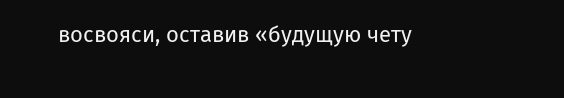восвояси, оставив «будущую чету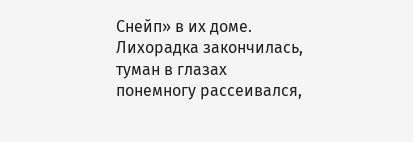Снейп» в их доме. Лихорадка закончилась, туман в глазах понемногу рассеивался,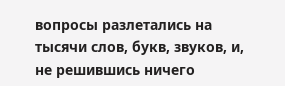вопросы разлетались на тысячи слов, букв, звуков, и, не решившись ничего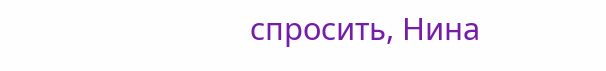спросить, Нина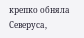крепко обняла Северуса,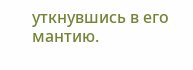уткнувшись в его мантию.